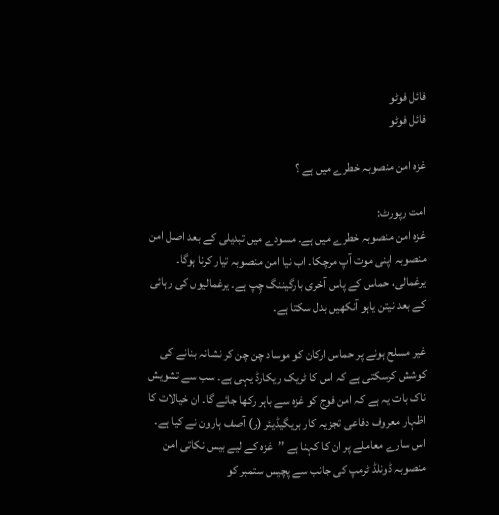فائل فوٹو
فائل فوٹو

غزہ امن منصوبہ خطرے میں ہے ؟

امت رپورٹ:
غزہ امن منصوبہ خطرے میں ہے۔ مسودے میں تبدیلی کے بعد اصل امن منصوبہ اپنی موت آپ مرچکا۔ اب نیا امن منصوبہ تیار کرنا ہوگا۔ یرغمالی، حماس کے پاس آخری بارگیننگ چِپ ہے۔ یرغمالیوں کی رہائی کے بعد نیتن یاہو آنکھیں بدل سکتا ہے۔

غیر مسلح ہونے پر حماس ارکان کو موساد چن چن کر نشانہ بنانے کی کوشش کرسکتی ہے کہ اس کا ٹریک ریکارڈ یہی ہے۔ سب سے تشویش ناک بات یہ ہے کہ امن فوج کو غزہ سے باہر رکھا جائے گا۔ ان خیالات کا اظہار معروف دفاعی تجزیہ کار بریگیڈیئر (ر) آصف ہارون نے کیا ہے۔ اس سارے معاملے پر ان کا کہنا ہے ’’غزہ کے لیے بیس نکاتی امن منصوبہ ڈونلڈ ٹرمپ کی جانب سے پچیس ستمبر کو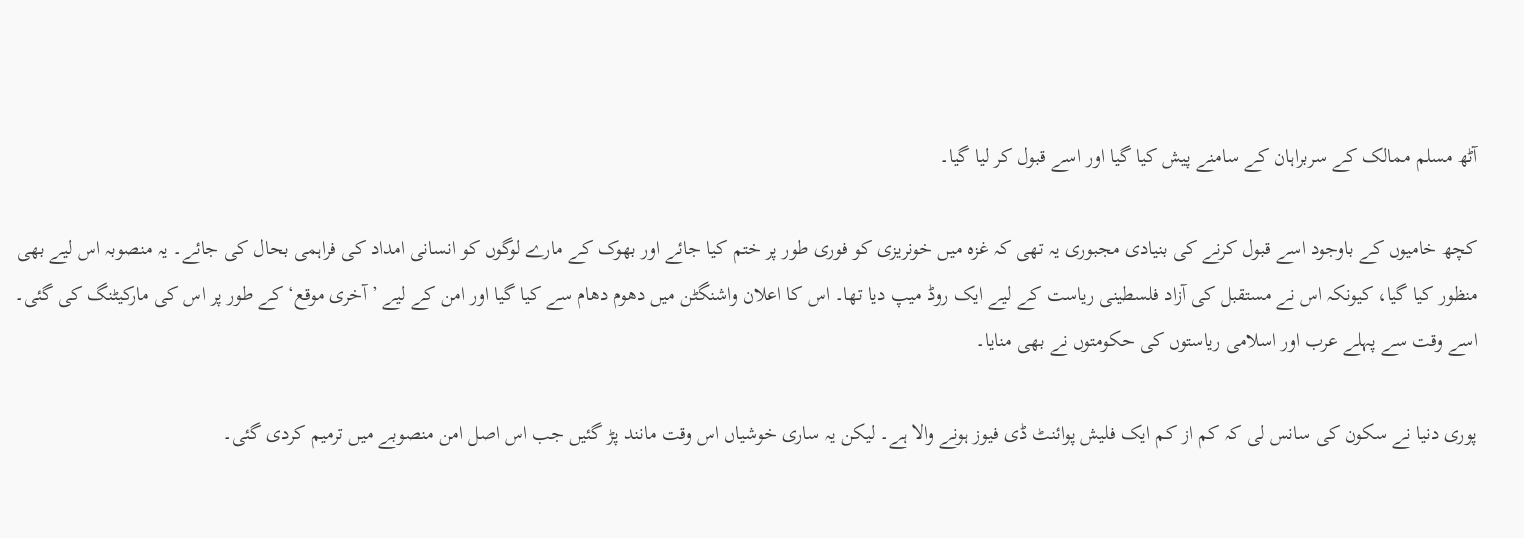آٹھ مسلم ممالک کے سربراہان کے سامنے پیش کیا گیا اور اسے قبول کر لیا گیا۔

کچھ خامیوں کے باوجود اسے قبول کرنے کی بنیادی مجبوری یہ تھی کہ غزہ میں خونریزی کو فوری طور پر ختم کیا جائے اور بھوک کے مارے لوگوں کو انسانی امداد کی فراہمی بحال کی جائے۔ یہ منصوبہ اس لیے بھی منظور کیا گیا، کیونکہ اس نے مستقبل کی آزاد فلسطینی ریاست کے لیے ایک روڈ میپ دیا تھا۔ اس کا اعلان واشنگٹن میں دھوم دھام سے کیا گیا اور امن کے لیے ’آخری موقع‘ کے طور پر اس کی مارکیٹنگ کی گئی۔ اسے وقت سے پہلے عرب اور اسلامی ریاستوں کی حکومتوں نے بھی منایا۔

پوری دنیا نے سکون کی سانس لی کہ کم از کم ایک فلیش پوائنٹ ڈی فیوز ہونے والا ہے۔ لیکن یہ ساری خوشیاں اس وقت مانند پڑ گئیں جب اس اصل امن منصوبے میں ترمیم کردی گئی۔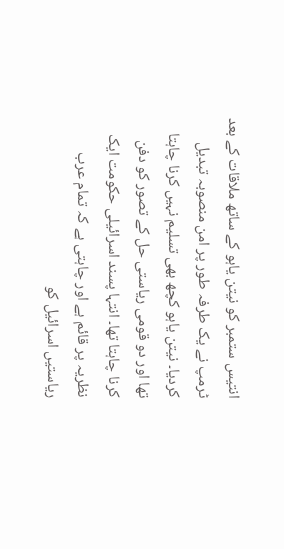انتیس ستمبر کو نیتن یاہو کے ساتھ ملاقات کے بعد ٹرمپ نے یک طرفہ طور پر امن منصوبہ تبدیل کردیا۔ نیتن یاہو کچھ بھی تسلیم نہیں کرنا چاہتا تھا اور دو قومی ریاستی حل کے تصور کو دفن کرنا چاہتا تھا۔ انتہا پسند اسرائیلی حکومت ایک نظریہ پر قائم ہے اور چاہتی ہے کہ تمام عرب ریاستیں اسرائیل کو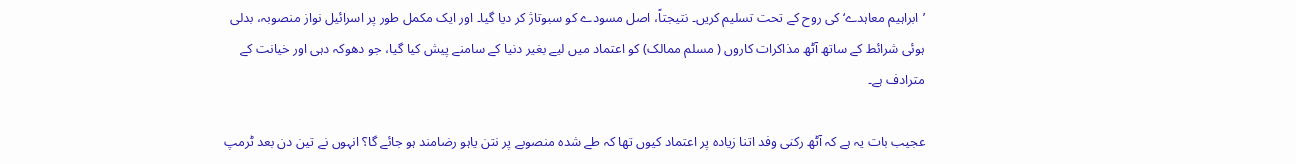’ابراہیم معاہدے‘ کی روح کے تحت تسلیم کریں۔ نتیجتاً، اصل مسودے کو سبوتاژ کر دیا گیا۔ اور ایک مکمل طور پر اسرائیل نواز منصوبہ، بدلی ہوئی شرائط کے ساتھ آٹھ مذاکرات کاروں ( مسلم ممالک) کو اعتماد میں لیے بغیر دنیا کے سامنے پیش کیا گیا، جو دھوکہ دہی اور خیانت کے مترادف ہے۔

عجیب بات یہ ہے کہ آٹھ رکنی وفد اتنا زیادہ پر اعتماد کیوں تھا کہ طے شدہ منصوبے پر نتن یاہو رضامند ہو جائے گا؟ انہوں نے تین دن بعد ٹرمپ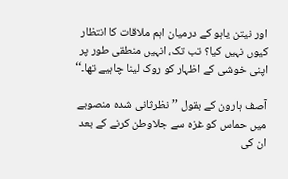اور نیتن یاہو کے درمیان اہم ملاقات کا انتظار کیوں نہیں کیا؟ تب تک، انہیں منطقی طور پر اپنی خوشی کے اظہار کو روک لینا چاہیے تھا۔‘‘

آصف ہارون کے بقول ’’نظرثانی شدہ منصوبے میں حماس کو غزہ سے جلاوطن کرنے کے بعد ان کی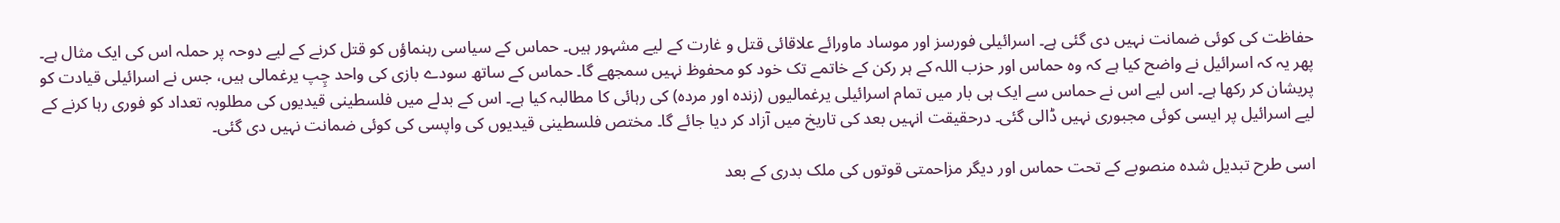حفاظت کی کوئی ضمانت نہیں دی گئی ہے۔ اسرائیلی فورسز اور موساد ماورائے علاقائی قتل و غارت کے لیے مشہور ہیں۔ حماس کے سیاسی رہنماؤں کو قتل کرنے کے لیے دوحہ پر حملہ اس کی ایک مثال ہے۔ پھر یہ کہ اسرائیل نے واضح کیا ہے کہ وہ حماس اور حزب اللہ کے ہر رکن کے خاتمے تک خود کو محفوظ نہیں سمجھے گا۔ حماس کے ساتھ سودے بازی کی واحد چِپ یرغمالی ہیں، جس نے اسرائیلی قیادت کو پریشان کر رکھا ہے۔ اس لیے اس نے حماس سے ایک ہی بار میں تمام اسرائیلی یرغمالیوں (زندہ اور مردہ) کی رہائی کا مطالبہ کیا ہے۔ اس کے بدلے میں فلسطینی قیدیوں کی مطلوبہ تعداد کو فوری رہا کرنے کے لیے اسرائیل پر ایسی کوئی مجبوری نہیں ڈالی گئی۔ درحقیقت انہیں بعد کی تاریخ میں آزاد کر دیا جائے گا۔ مختص فلسطینی قیدیوں کی واپسی کی کوئی ضمانت نہیں دی گئی۔

اسی طرح تبدیل شدہ منصوبے کے تحت حماس اور دیگر مزاحمتی قوتوں کی ملک بدری کے بعد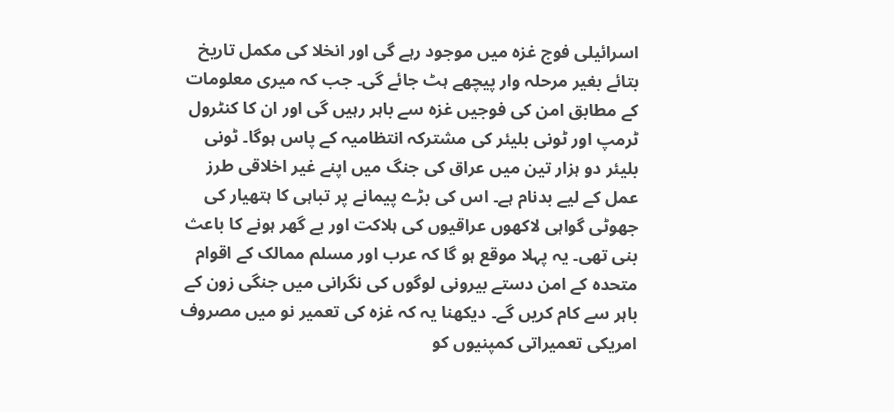اسرائیلی فوج غزہ میں موجود رہے گی اور انخلا کی مکمل تاریخ بتائے بغیر مرحلہ وار پیچھے ہٹ جائے گی۔ جب کہ میری معلومات کے مطابق امن کی فوجیں غزہ سے باہر رہیں گی اور ان کا کنٹرول ٹرمپ اور ٹونی بلیئر کی مشترکہ انتظامیہ کے پاس ہوگا۔ ٹونی بلیئر دو ہزار تین میں عراق کی جنگ میں اپنے غیر اخلاقی طرز عمل کے لیے بدنام ہے۔ اس کی بڑے پیمانے پر تباہی کا ہتھیار کی جھوٹی گواہی لاکھوں عراقیوں کی ہلاکت اور بے گھر ہونے کا باعث بنی تھی۔ یہ پہلا موقع ہو گا کہ عرب اور مسلم ممالک کے اقوام متحدہ کے امن دستے بیرونی لوگوں کی نگرانی میں جنگی زون کے باہر سے کام کریں گے۔ دیکھنا یہ کہ غزہ کی تعمیر نو میں مصروف امریکی تعمیراتی کمپنیوں کو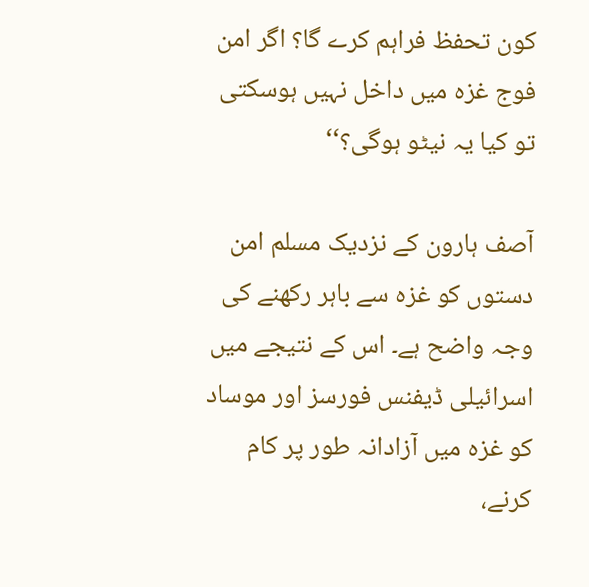کون تحفظ فراہم کرے گا؟ اگر امن فوج غزہ میں داخل نہیں ہوسکتی تو کیا یہ نیٹو ہوگی؟‘‘

آصف ہارون کے نزدیک مسلم امن دستوں کو غزہ سے باہر رکھنے کی وجہ واضح ہے۔ اس کے نتیجے میں اسرائیلی ڈیفنس فورسز اور موساد کو غزہ میں آزادانہ طور پر کام کرنے،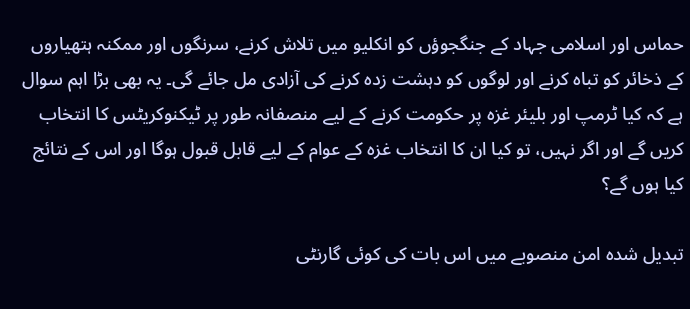حماس اور اسلامی جہاد کے جنگجوؤں کو انکلیو میں تلاش کرنے، سرنگوں اور ممکنہ ہتھیاروں کے ذخائر کو تباہ کرنے اور لوگوں کو دہشت زدہ کرنے کی آزادی مل جائے گی۔ یہ بھی بڑا اہم سوال ہے کہ کیا ٹرمپ اور بلیئر غزہ پر حکومت کرنے کے لیے منصفانہ طور پر ٹیکنوکریٹس کا انتخاب کریں گے اور اگر نہیں، تو کیا ان کا انتخاب غزہ کے عوام کے لیے قابل قبول ہوگا اور اس کے نتائج کیا ہوں گے؟

تبدیل شدہ امن منصوبے میں اس بات کی کوئی گارنٹی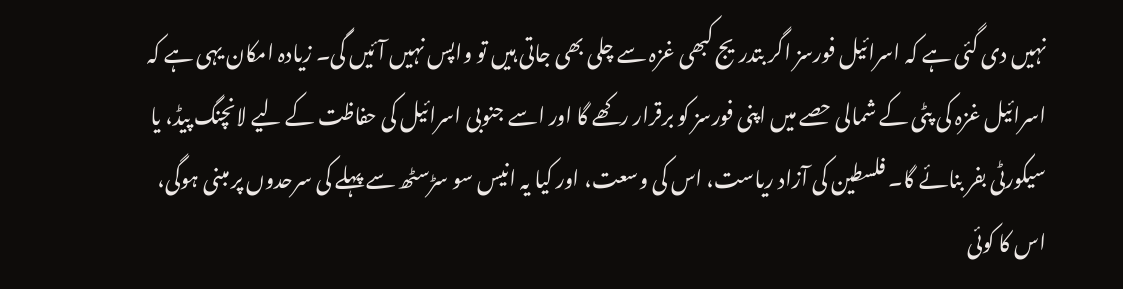نہیں دی گئی ہے کہ اسرائیل فورسز اگر بتدریج کبھی غزہ سے چلی بھی جاتی ہیں تو واپس نہیں آئیں گی۔ زیادہ امکان یہی ہے کہ اسرائیل غزہ کی پٹی کے شمالی حصے میں اپنی فورسز کو برقرار رکھے گا اور اسے جنوبی اسرائیل کی حفاظت کے لیے لانچنگ پیڈ، یا سیکورٹی بفر بنائے گا۔ فلسطین کی آزاد ریاست، اس کی وسعت، اور کیا یہ انیس سو سڑسٹھ سے پہلے کی سرحدوں پر مبنی ہوگی، اس کا کوئی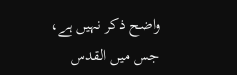واضح ذکر نہیں ہے، جس میں القدس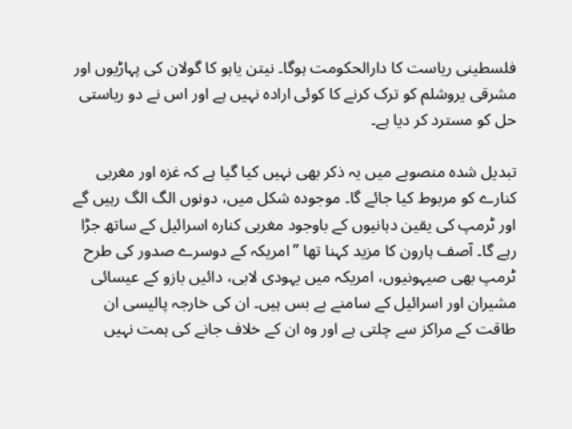فلسطینی ریاست کا دارالحکومت ہوگا۔ نیتن یاہو کا گولان کی پہاڑیوں اور مشرقی یروشلم کو ترک کرنے کا کوئی ارادہ نہیں ہے اور اس نے دو ریاستی حل کو مسترد کر دیا ہے۔

تبدیل شدہ منصوبے میں یہ ذکر بھی نہیں کیا گیا ہے کہ غزہ اور مغربی کنارے کو مربوط کیا جائے گا۔ موجودہ شکل میں، دونوں الگ الگ رہیں گے اور ٹرمپ کی یقین دہانیوں کے باوجود مغربی کنارہ اسرائیل کے ساتھ جڑا رہے گا۔ آصف ہارون کا مزید کہنا تھا ’’امریکہ کے دوسرے صدور کی طرح ٹرمپ بھی صیہونیوں، امریکہ میں یہودی لابی، دائیں بازو کے عیسائی مشیران اور اسرائیل کے سامنے بے بس ہیں۔ ان کی خارجہ پالیسی ان طاقت کے مراکز سے چلتی ہے اور وہ ان کے خلاف جانے کی ہمت نہیں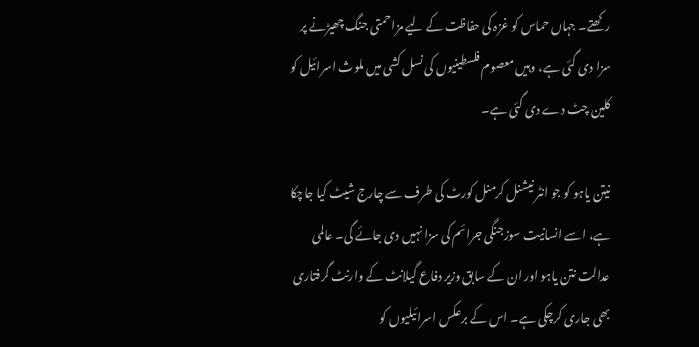رکھتے۔ جہاں حماس کو غزہ کی حفاظت کے لیے مزاحمتی جنگ چھیڑنے پر سزا دی گئی ہے، وہیں معصوم فلسطینیوں کی نسل کشی میں ملوث اسرائیل کو کلین چٹ دے دی گئی ہے۔

نیتن یاہو کو جو انٹر نیشنل کرمنل کورٹ کی طرف سے چارج شیٹ کیا جاچکا ہے، اسے انسانیت سوزجنگی جرائم کی سزا نہیں دی جائے گی۔ عالمی عدالت نتن یاہو اور ان کے سابق وزیر دفاع گیلانٹ کے وارنٹ گرفتاری بھی جاری کرچکی ہے۔ اس کے برعکس اسرائیلیوں کو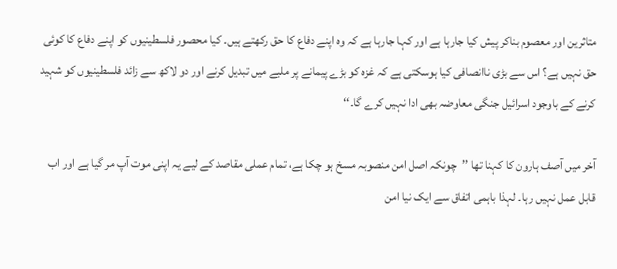متاثرین اور معصوم بناکر پیش کیا جارہا ہے اور کہا جارہا ہے کہ وہ اپنے دفاع کا حق رکھتے ہیں۔ کیا محصور فلسطینیوں کو اپنے دفاع کا کوئی حق نہیں ہے؟ اس سے بڑی ناانصافی کیا ہوسکتی ہے کہ غزہ کو بڑے پیمانے پر ملبے میں تبدیل کرنے اور دو لاکھ سے زائد فلسطینیوں کو شہید کرنے کے باوجود اسرائیل جنگی معاوضہ بھی ادا نہیں کرے گا۔‘‘

آخر میں آصف ہارون کا کہنا تھا ’’چونکہ اصل امن منصوبہ مسخ ہو چکا ہے، تمام عملی مقاصد کے لیے یہ اپنی موت آپ مر گیا ہے اور اب قابل عمل نہیں رہا۔ لہذا باہمی اتفاق سے ایک نیا امن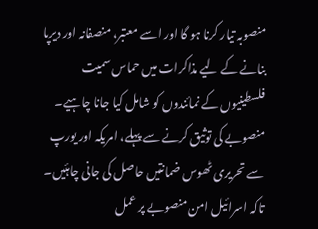منصوبہ تیار کرنا ہو گا اور اسے معتبر، منصفانہ اور دیرپا بنانے کے لیے مذاکرات میں حماس سمیت فلسطینیوں کے نمائندوں کو شامل کیا جانا چاہیے۔ منصوبے کی توثیق کرنے سے پہلے، امریکہ اور یورپ سے تحریری ٹھوس ضمانتیں حاصل کی جانی چاہئیں۔ تاکہ اسرائیل امن منصوبے پر عمل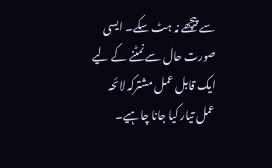سے پیچھے نہ ہٹ سکے۔ ایسی صورت حال سے نمٹنے کے لیے ایک قابل عمل مشترکہ لائحہ عمل تیار کیا جانا چاہیے۔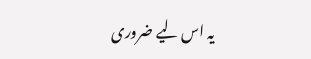یہ اس لیے ضروری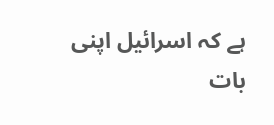ہے کہ اسرائیل اپنی بات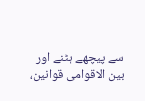سے پیچھے ہٹنے اور بین الاقوامی قوانین،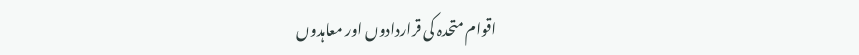اقوام متحدہ کی قراردادوں اور معاہدوں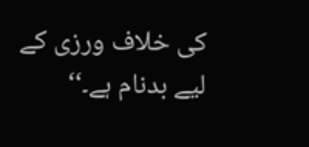کی خلاف ورزی کے لیے بدنام ہے۔‘‘